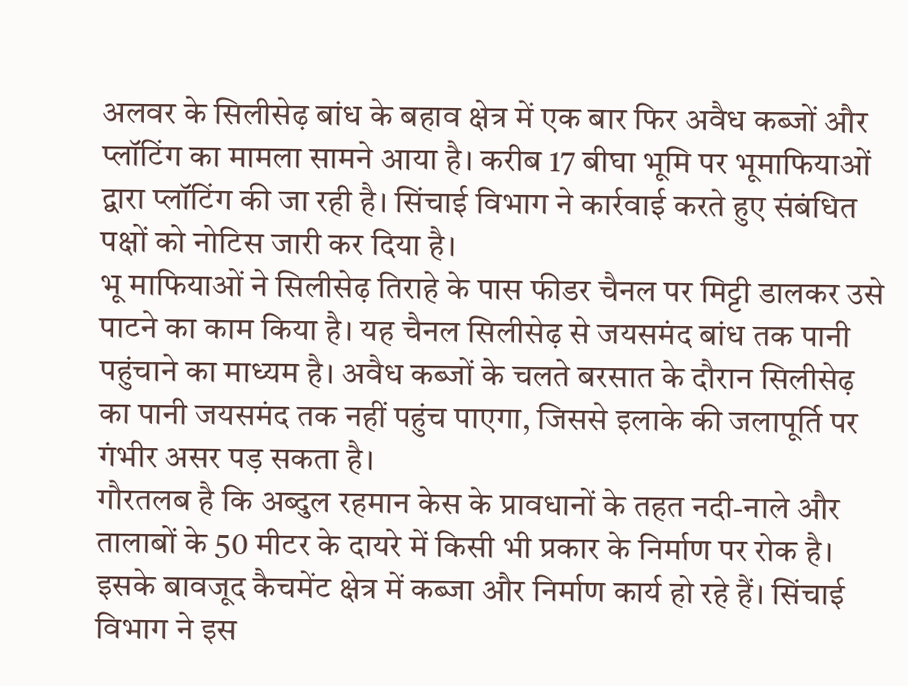अलवर के सिलीसेढ़ बांध के बहाव क्षेत्र में एक बार फिर अवैध कब्जों और प्लॉटिंग का मामला सामने आया है। करीब 17 बीघा भूमि पर भूमाफियाओं द्वारा प्लॉटिंग की जा रही है। सिंचाई विभाग ने कार्रवाई करते हुए संबंधित पक्षों को नोटिस जारी कर दिया है।
भू माफियाओं ने सिलीसेढ़ तिराहे के पास फीडर चैनल पर मिट्टी डालकर उसे पाटने का काम किया है। यह चैनल सिलीसेढ़ से जयसमंद बांध तक पानी पहुंचाने का माध्यम है। अवैध कब्जों के चलते बरसात के दौरान सिलीसेढ़ का पानी जयसमंद तक नहीं पहुंच पाएगा, जिससे इलाके की जलापूर्ति पर गंभीर असर पड़ सकता है।
गौरतलब है कि अब्दुल रहमान केस के प्रावधानों के तहत नदी-नाले और तालाबों के 50 मीटर के दायरे में किसी भी प्रकार के निर्माण पर रोक है। इसके बावजूद कैचमेंट क्षेत्र में कब्जा और निर्माण कार्य हो रहे हैं। सिंचाई विभाग ने इस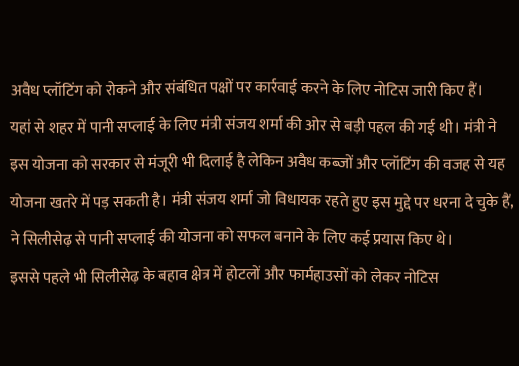अवैध प्लॉटिंग को रोकने और संबंधित पक्षों पर कार्रवाई करने के लिए नोटिस जारी किए हैं।
यहां से शहर में पानी सप्लाई के लिए मंत्री संजय शर्मा की ओर से बड़ी पहल की गई थी। मंत्री ने इस योजना को सरकार से मंजूरी भी दिलाई है लेकिन अवैध कब्जों और प्लॉटिंग की वजह से यह योजना खतरे में पड़ सकती है। मंत्री संजय शर्मा जो विधायक रहते हुए इस मुद्दे पर धरना दे चुके हैं, ने सिलीसेढ़ से पानी सप्लाई की योजना को सफल बनाने के लिए कई प्रयास किए थे।
इससे पहले भी सिलीसेढ़ के बहाव क्षेत्र में होटलों और फार्महाउसों को लेकर नोटिस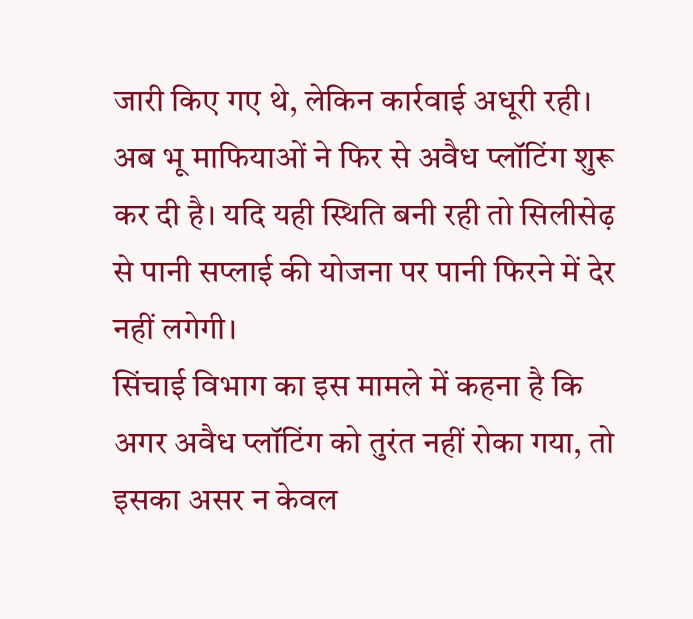जारी किए गए थे, लेकिन कार्रवाई अधूरी रही। अब भू माफियाओं ने फिर से अवैध प्लॉटिंग शुरू कर दी है। यदि यही स्थिति बनी रही तो सिलीसेढ़ से पानी सप्लाई की योजना पर पानी फिरने में देर नहीं लगेगी।
सिंचाई विभाग का इस मामले में कहना है कि अगर अवैध प्लॉटिंग को तुरंत नहीं रोका गया, तो इसका असर न केवल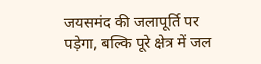जयसमंद की जलापूर्ति पर पड़ेगा, बल्कि पूरे क्षेत्र में जल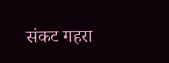संकट गहरा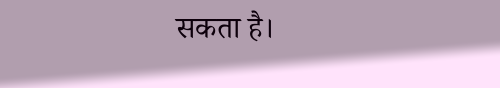सकता है।